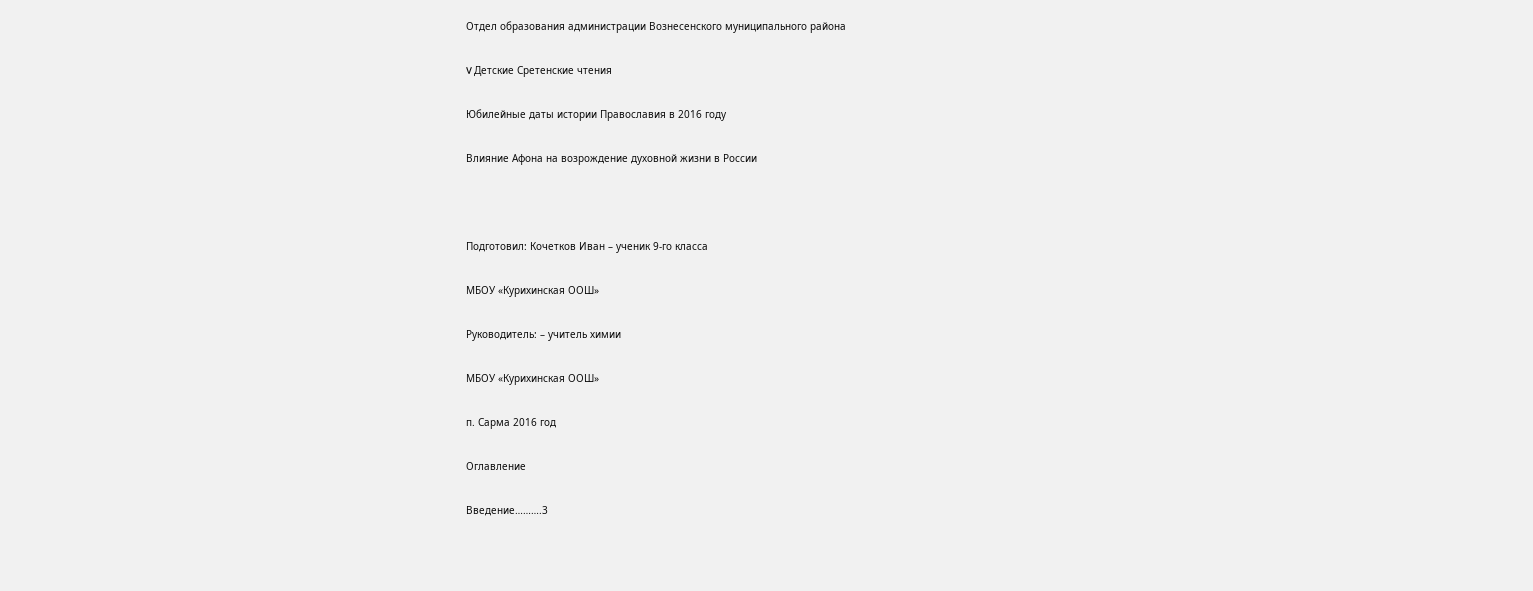Отдел образования администрации Вознесенского муниципального района

V Детские Сретенские чтения

Юбилейные даты истории Православия в 2016 году

Влияние Афона на возрождение духовной жизни в России



Подготовил: Кочетков Иван – ученик 9-го класса

МБОУ «Курихинская ООШ»

Руководитель: – учитель химии

МБОУ «Курихинская ООШ»

п. Сарма 2016 год

Оглавление

Введение……….3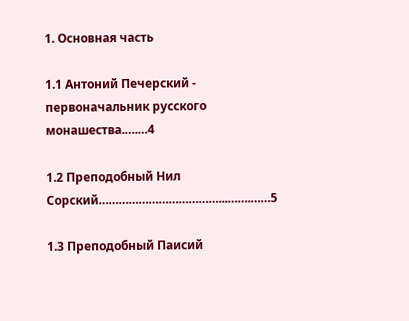1. Основная часть

1.1 Антоний Печерский - первоначальник русского монашества.….…4

1.2 Преподобный Нил Сорский………………………………...…….……5

1.3 Преподобный Паисий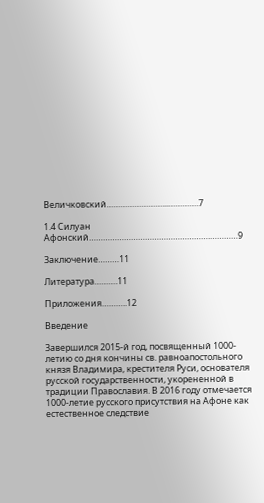Величковский……………………...………….7

1.4 Силуан Афонский…………………………………………….…………9

Заключение………11

Литература……….11

Приложения………..12

Введение

Завершился 2015-й год, посвященный 1000-летию со дня кончины св. равноапостольного князя Владимира, крестителя Руси, основателя русской государственности, укорененной в традиции Православия. В 2016 году отмечается 1000-летие русского присутствия на Афоне как естественное следствие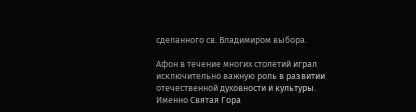сделанного св. Владимиром выбора.

Афон в течение многих столетий играл исключительно важную роль в развитии отечественной духовности и культуры. Именно Святая Гора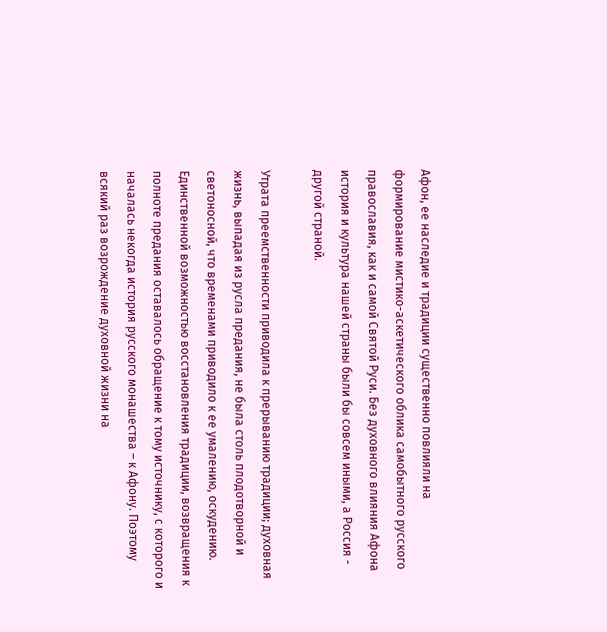Афон, ее наследие и традиции существенно повлияли на формирование мистико-аскетического облика самобытного русского православия, как и самой Святой Руси. Без духовного влияния Афона история и культура нашей страны были бы совсем иными, а Россия - другой страной.

Утрата преемственности приводила к прерыванию традиции; духовная жизнь, выпадая из русла предания, не была столь плодотворной и светоносной, что временами приводило к ее умалению, оскудению. Единственной возможностью восстановления традиции, возвращения к полноте предания оставалось обращение к тому источнику, с которого и началась некогда история русского монашества – к Афону. Поэтому всякий раз возрождение духовной жизни на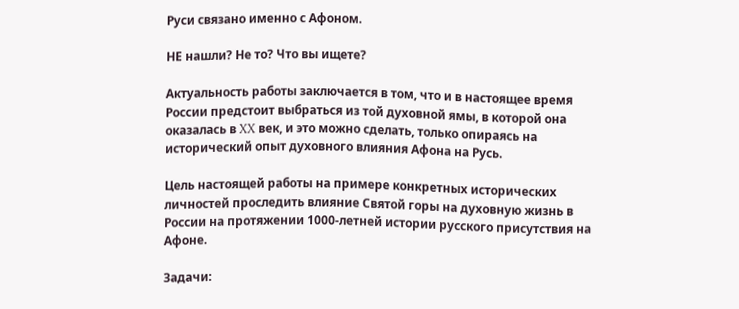Руси связано именно с Афоном.

НЕ нашли? Не то? Что вы ищете?

Актуальность работы заключается в том, что и в настоящее время России предстоит выбраться из той духовной ямы, в которой она оказалась в XX век, и это можно сделать, только опираясь на исторический опыт духовного влияния Афона на Русь.

Цель настоящей работы на примере конкретных исторических личностей проследить влияние Святой горы на духовную жизнь в России на протяжении 1000-летней истории русского присутствия на Афоне.

Задачи: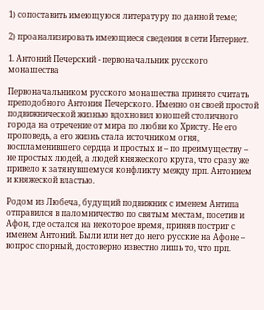1) сопоставить имеющуюся литературу по данной теме;

2) проанализировать имеющиеся сведения в сети Интернет.

1. Антоний Печерский - первоначальник русского монашества

Первоначальником русского монашества принято считать преподобного Антония Печерского. Именно он своей простой подвижнической жизнью вдохновил юношей столичного города на отречение от мира по любви ко Христу. Не его проповедь, а его жизнь стала источником огня, воспламенившего сердца и простых и – по преимуществу – не простых людей, а людей княжеского круга, что сразу же привело к затянувшемуся конфликту между прп. Антонием и княжеской властью.

Родом из Любеча, будущий подвижник с именем Антипа отправился в паломничество по святым местам, посетив и Афон, где остался на некоторое время, приняв постриг с именем Антоний. Были или нет до него русские на Афоне – вопрос спорный, достоверно известно лишь то, что прп.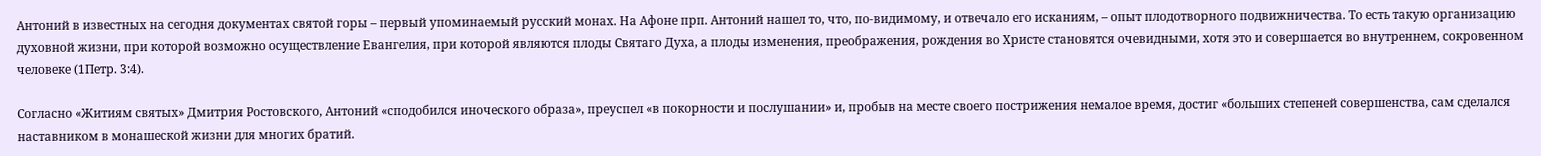Антоний в известных на сегодня документах святой горы – первый упоминаемый русский монах. На Афоне прп. Антоний нашел то, что, по-видимому, и отвечало его исканиям, – опыт плодотворного подвижничества. То есть такую организацию духовной жизни, при которой возможно осуществление Евангелия, при которой являются плоды Святаго Духа, а плоды изменения, преображения, рождения во Христе становятся очевидными, хотя это и совершается во внутреннем, сокровенном человеке (1Петр. 3:4).

Согласно «Житиям святых» Дмитрия Ростовского, Антоний «сподобился иноческого образа», преуспел «в покорности и послушании» и, пробыв на месте своего пострижения немалое время, достиг «больших степеней совершенства, сам сделался наставником в монашеской жизни для многих братий.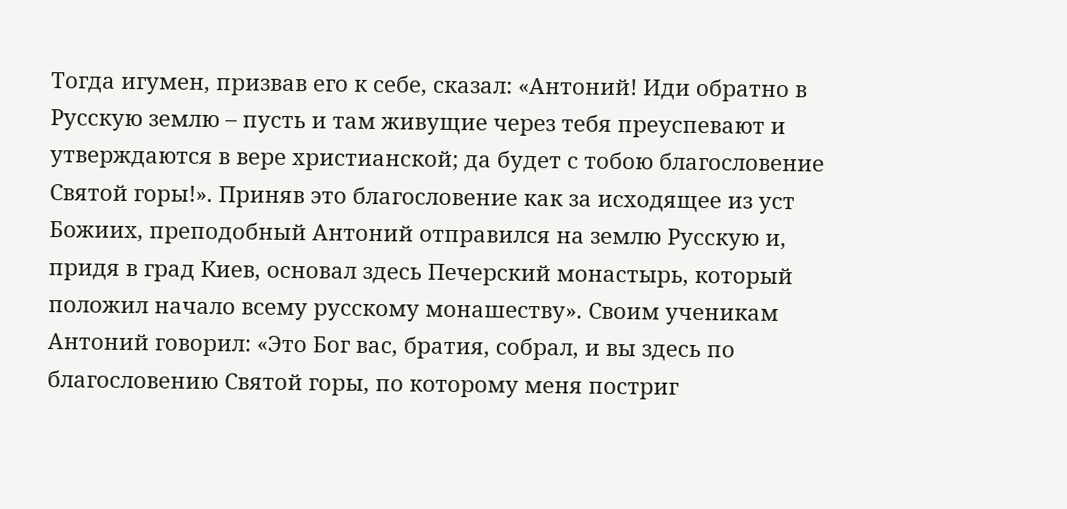Тогда игумен, призвав его к себе, сказал: «Антоний! Иди обратно в Русскую землю – пусть и там живущие через тебя преуспевают и утверждаются в вере христианской; да будет с тобою благословение Святой горы!». Приняв это благословение как за исходящее из уст Божиих, преподобный Антоний отправился на землю Русскую и, придя в град Киев, основал здесь Печерский монастырь, который положил начало всему русскому монашеству». Своим ученикам Антоний говорил: «Это Бог вас, братия, собрал, и вы здесь по благословению Святой горы, по которому меня постриг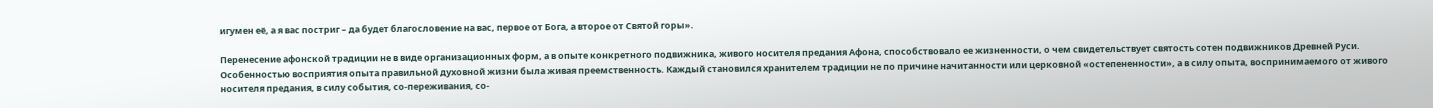игумен её, а я вас постриг – да будет благословение на вас, первое от Бога, а второе от Святой горы».

Перенесение афонской традиции не в виде организационных форм, а в опыте конкретного подвижника, живого носителя предания Афона, способствовало ее жизненности, о чем свидетельствует святость сотен подвижников Древней Руси. Особенностью восприятия опыта правильной духовной жизни была живая преемственность. Каждый становился хранителем традиции не по причине начитанности или церковной «остепененности», а в силу опыта, воспринимаемого от живого носителя предания, в силу события, со-переживания, со-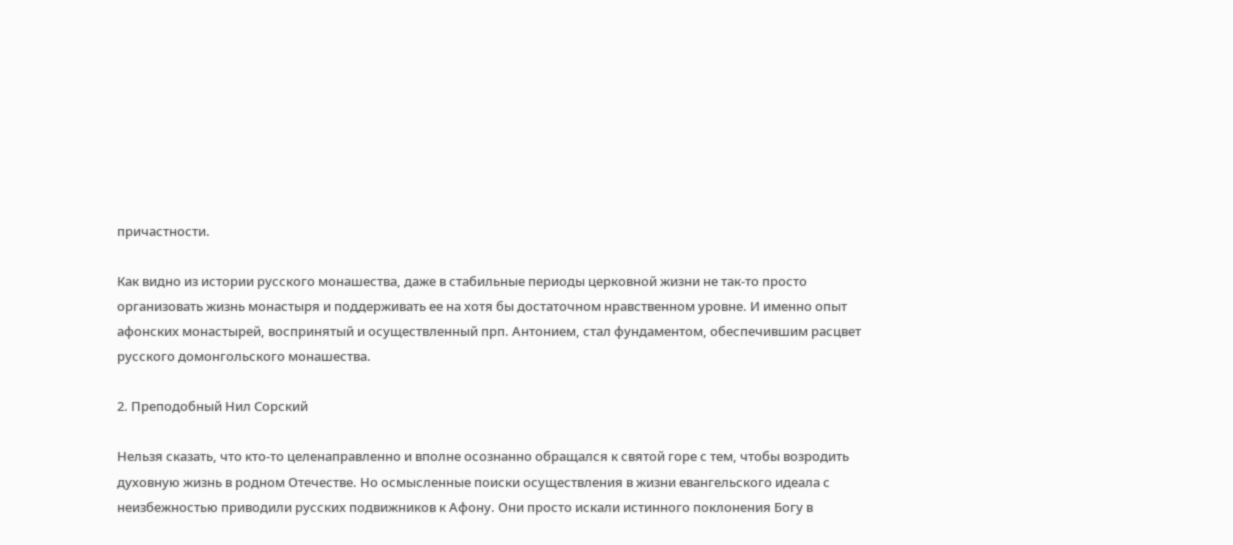причастности.

Как видно из истории русского монашества, даже в стабильные периоды церковной жизни не так-то просто организовать жизнь монастыря и поддерживать ее на хотя бы достаточном нравственном уровне. И именно опыт афонских монастырей, воспринятый и осуществленный прп. Антонием, стал фундаментом, обеспечившим расцвет русского домонгольского монашества.

2. Преподобный Нил Сорский

Нельзя сказать, что кто-то целенаправленно и вполне осознанно обращался к святой горе с тем, чтобы возродить духовную жизнь в родном Отечестве. Но осмысленные поиски осуществления в жизни евангельского идеала с неизбежностью приводили русских подвижников к Афону. Они просто искали истинного поклонения Богу в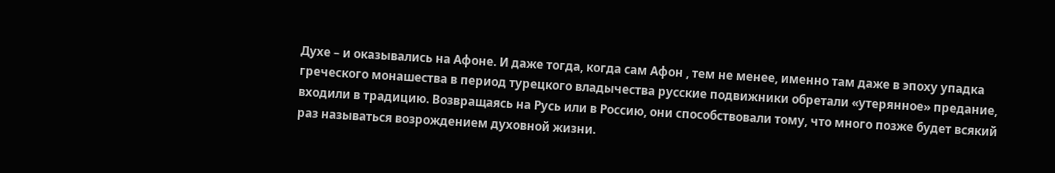Духе – и оказывались на Афоне. И даже тогда, когда сам Афон , тем не менее, именно там даже в эпоху упадка греческого монашества в период турецкого владычества русские подвижники обретали «утерянное» предание, входили в традицию. Возвращаясь на Русь или в Россию, они способствовали тому, что много позже будет всякий раз называться возрождением духовной жизни.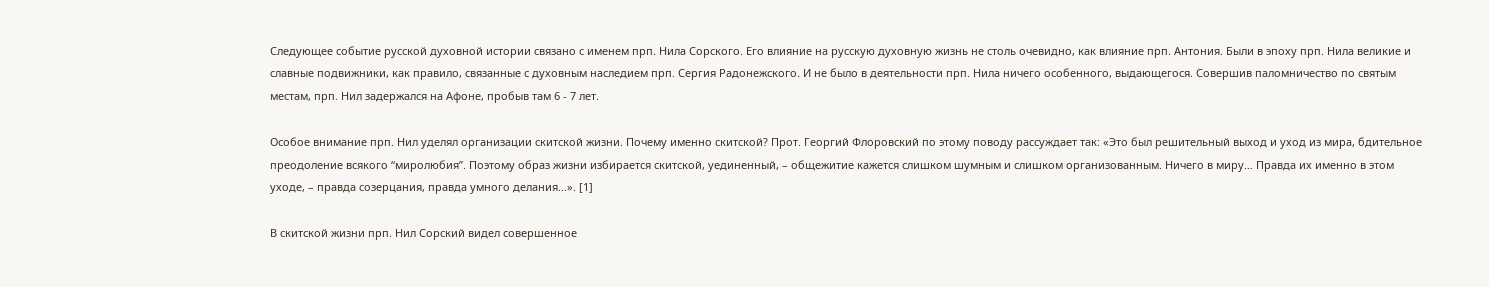Следующее событие русской духовной истории связано с именем прп. Нила Сорского. Его влияние на русскую духовную жизнь не столь очевидно, как влияние прп. Антония. Были в эпоху прп. Нила великие и славные подвижники, как правило, связанные с духовным наследием прп. Сергия Радонежского. И не было в деятельности прп. Нила ничего особенного, выдающегося. Совершив паломничество по святым местам, прп. Нил задержался на Афоне, пробыв там 6 - 7 лет.

Особое внимание прп. Нил уделял организации скитской жизни. Почему именно скитской? Прот. Георгий Флоровский по этому поводу рассуждает так: «Это был решительный выход и уход из мира, бдительное преодоление всякого “миролюбия”. Поэтому образ жизни избирается скитской, уединенный, – общежитие кажется слишком шумным и слишком организованным. Ничего в миру… Правда их именно в этом уходе, – правда созерцания, правда умного делания…». [1]

В скитской жизни прп. Нил Сорский видел совершенное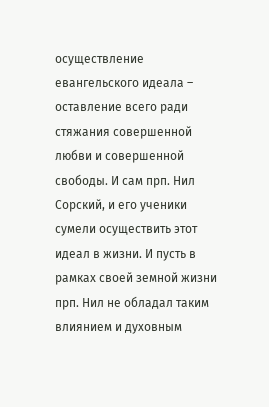осуществление евангельского идеала – оставление всего ради стяжания совершенной любви и совершенной свободы. И сам прп. Нил Сорский, и его ученики сумели осуществить этот идеал в жизни. И пусть в рамках своей земной жизни прп. Нил не обладал таким влиянием и духовным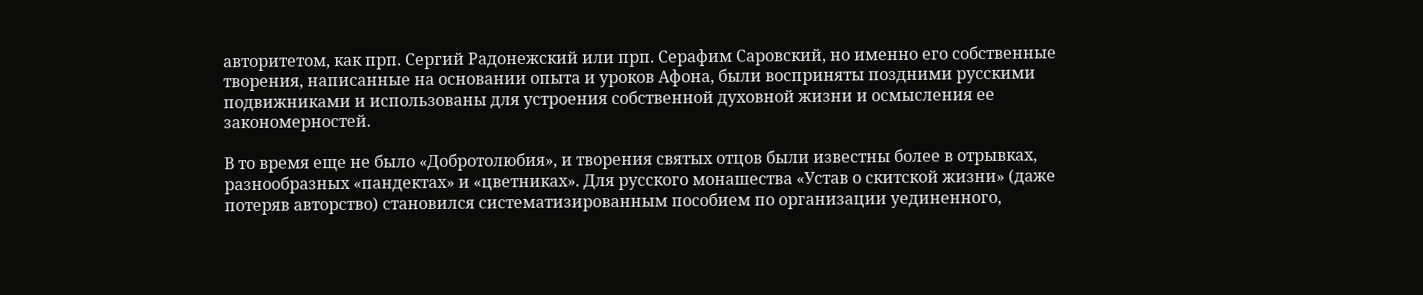авторитетом, как прп. Сергий Радонежский или прп. Серафим Саровский, но именно его собственные творения, написанные на основании опыта и уроков Афона, были восприняты поздними русскими подвижниками и использованы для устроения собственной духовной жизни и осмысления ее закономерностей.

В то время еще не было «Добротолюбия», и творения святых отцов были известны более в отрывках, разнообразных «пандектах» и «цветниках». Для русского монашества «Устав о скитской жизни» (даже потеряв авторство) становился систематизированным пособием по организации уединенного,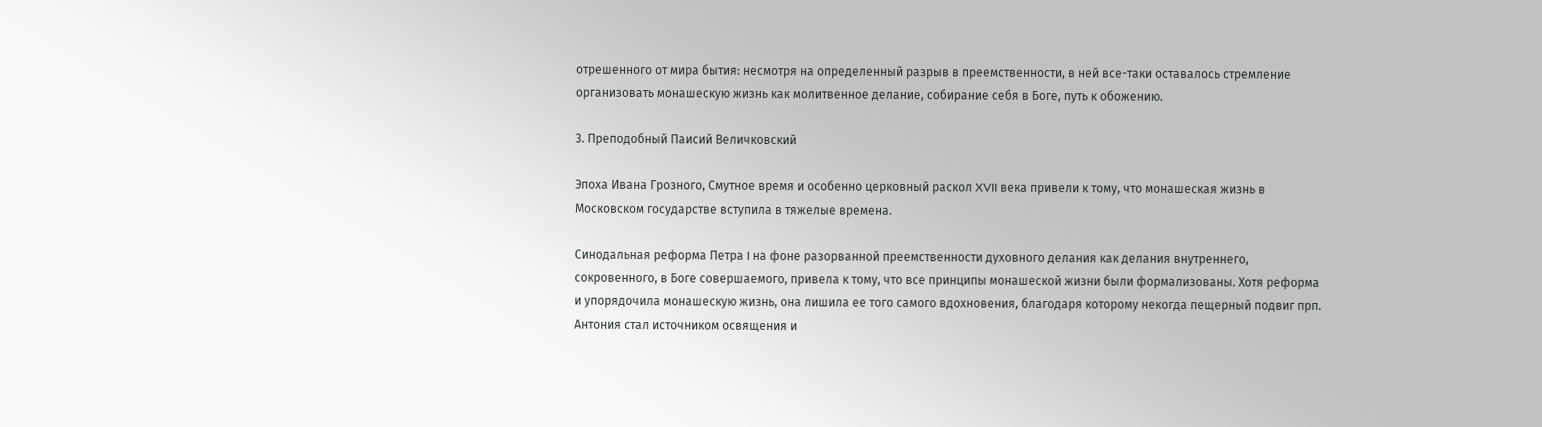отрешенного от мира бытия: несмотря на определенный разрыв в преемственности, в ней все-таки оставалось стремление организовать монашескую жизнь как молитвенное делание, собирание себя в Боге, путь к обожению.

3. Преподобный Паисий Величковский

Эпоха Ивана Грозного, Смутное время и особенно церковный раскол XVII века привели к тому, что монашеская жизнь в Московском государстве вступила в тяжелые времена.

Синодальная реформа Петра I на фоне разорванной преемственности духовного делания как делания внутреннего, сокровенного, в Боге совершаемого, привела к тому, что все принципы монашеской жизни были формализованы. Хотя реформа и упорядочила монашескую жизнь, она лишила ее того самого вдохновения, благодаря которому некогда пещерный подвиг прп. Антония стал источником освящения и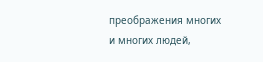преображения многих и многих людей,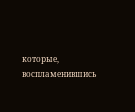которые, воспламенившись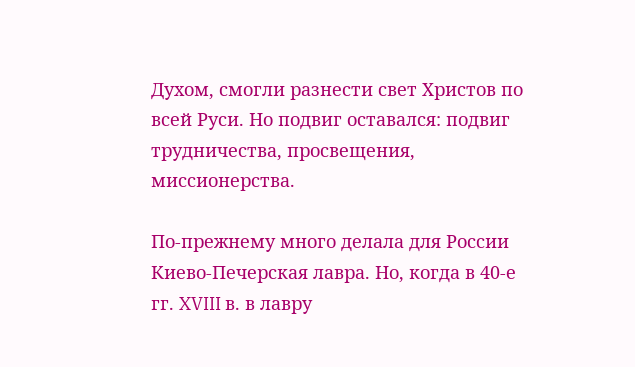Духом, смогли разнести свет Христов по всей Руси. Но подвиг оставался: подвиг трудничества, просвещения, миссионерства.

По-прежнему много делала для России Киево-Печерская лавра. Но, когда в 40-е гг. XVIII в. в лавру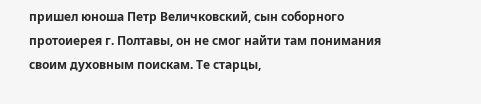пришел юноша Петр Величковский, сын соборного протоиерея г. Полтавы, он не смог найти там понимания своим духовным поискам. Те старцы,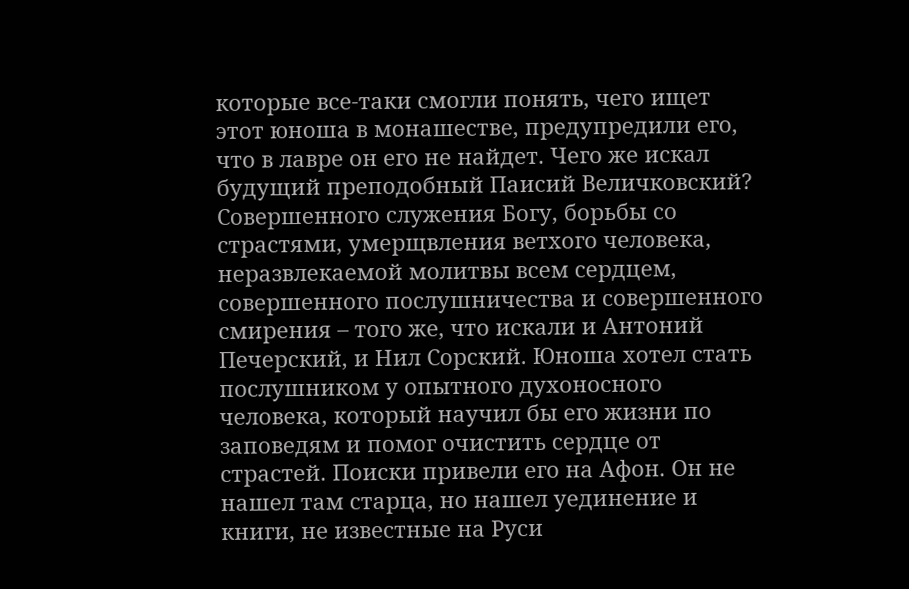которые все-таки смогли понять, чего ищет этот юноша в монашестве, предупредили его, что в лавре он его не найдет. Чего же искал будущий преподобный Паисий Величковский? Совершенного служения Богу, борьбы со страстями, умерщвления ветхого человека, неразвлекаемой молитвы всем сердцем, совершенного послушничества и совершенного смирения – того же, что искали и Антоний Печерский, и Нил Сорский. Юноша хотел стать послушником у опытного духоносного человека, который научил бы его жизни по заповедям и помог очистить сердце от страстей. Поиски привели его на Афон. Он не нашел там старца, но нашел уединение и книги, не известные на Руси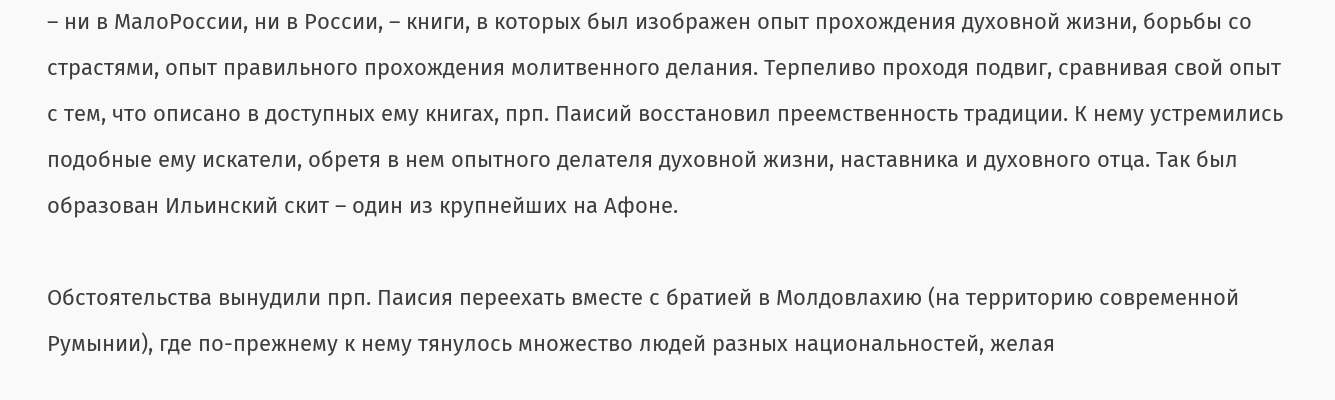– ни в МалоРоссии, ни в России, – книги, в которых был изображен опыт прохождения духовной жизни, борьбы со страстями, опыт правильного прохождения молитвенного делания. Терпеливо проходя подвиг, сравнивая свой опыт с тем, что описано в доступных ему книгах, прп. Паисий восстановил преемственность традиции. К нему устремились подобные ему искатели, обретя в нем опытного делателя духовной жизни, наставника и духовного отца. Так был образован Ильинский скит – один из крупнейших на Афоне.

Обстоятельства вынудили прп. Паисия переехать вместе с братией в Молдовлахию (на территорию современной Румынии), где по-прежнему к нему тянулось множество людей разных национальностей, желая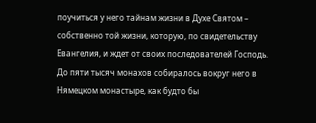поучиться у него тайнам жизни в Духе Святом – собственно той жизни, которую, по свидетельству Евангелия, и ждет от своих последователей Господь. До пяти тысяч монахов собиралось вокруг него в Нямецком монастыре, как будто бы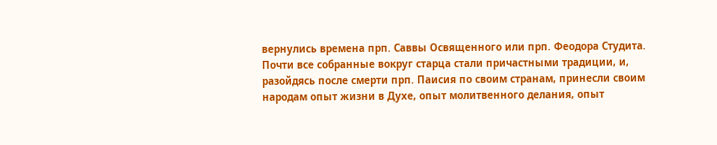вернулись времена прп. Саввы Освященного или прп. Феодора Студита. Почти все собранные вокруг старца стали причастными традиции, и, разойдясь после смерти прп. Паисия по своим странам, принесли своим народам опыт жизни в Духе, опыт молитвенного делания, опыт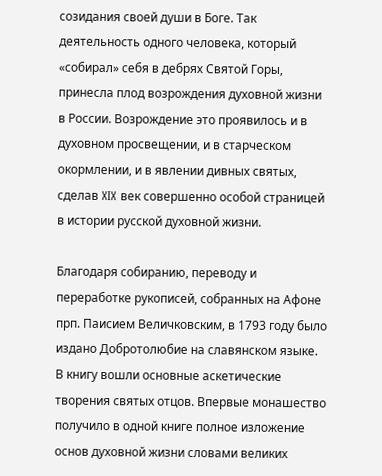созидания своей души в Боге. Так деятельность одного человека, который «собирал» себя в дебрях Святой Горы, принесла плод возрождения духовной жизни в России. Возрождение это проявилось и в духовном просвещении, и в старческом окормлении, и в явлении дивных святых, сделав XIX век совершенно особой страницей в истории русской духовной жизни.

Благодаря собиранию, переводу и переработке рукописей, собранных на Афоне прп. Паисием Величковским, в 1793 году было издано Добротолюбие на славянском языке. В книгу вошли основные аскетические творения святых отцов. Впервые монашество получило в одной книге полное изложение основ духовной жизни словами великих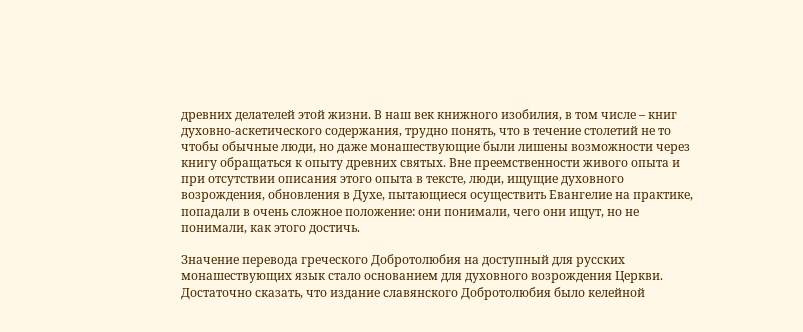древних делателей этой жизни. В наш век книжного изобилия, в том числе – книг духовно-аскетического содержания, трудно понять, что в течение столетий не то чтобы обычные люди, но даже монашествующие были лишены возможности через книгу обращаться к опыту древних святых. Вне преемственности живого опыта и при отсутствии описания этого опыта в тексте, люди, ищущие духовного возрождения, обновления в Духе, пытающиеся осуществить Евангелие на практике, попадали в очень сложное положение: они понимали, чего они ищут, но не понимали, как этого достичь.

Значение перевода греческого Добротолюбия на доступный для русских монашествующих язык стало основанием для духовного возрождения Церкви. Достаточно сказать, что издание славянского Добротолюбия было келейной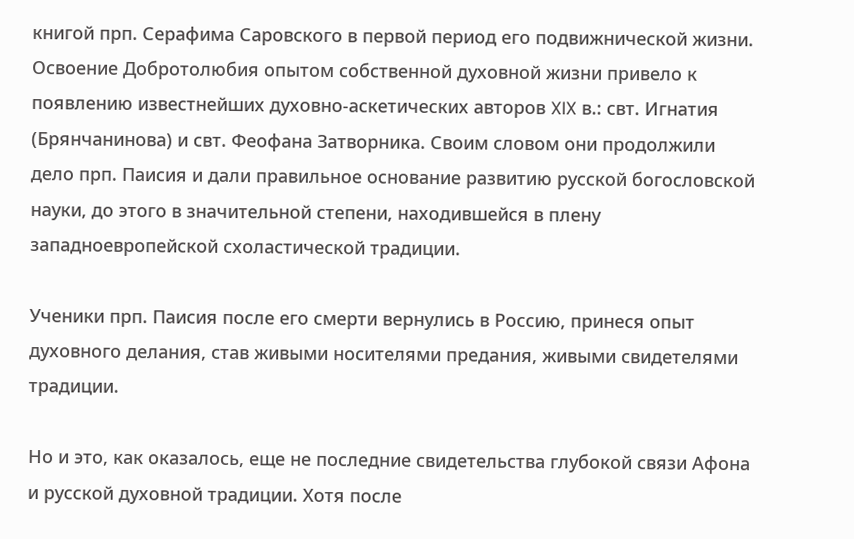книгой прп. Серафима Саровского в первой период его подвижнической жизни. Освоение Добротолюбия опытом собственной духовной жизни привело к появлению известнейших духовно-аскетических авторов XIX в.: свт. Игнатия (Брянчанинова) и свт. Феофана Затворника. Своим словом они продолжили дело прп. Паисия и дали правильное основание развитию русской богословской науки, до этого в значительной степени, находившейся в плену западноевропейской схоластической традиции.

Ученики прп. Паисия после его смерти вернулись в Россию, принеся опыт духовного делания, став живыми носителями предания, живыми свидетелями традиции.

Но и это, как оказалось, еще не последние свидетельства глубокой связи Афона и русской духовной традиции. Хотя после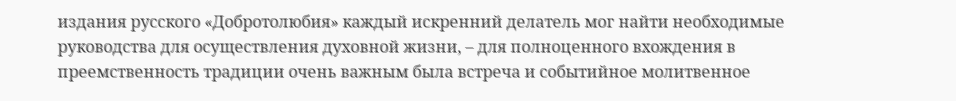издания русского «Добротолюбия» каждый искренний делатель мог найти необходимые руководства для осуществления духовной жизни, – для полноценного вхождения в преемственность традиции очень важным была встреча и событийное молитвенное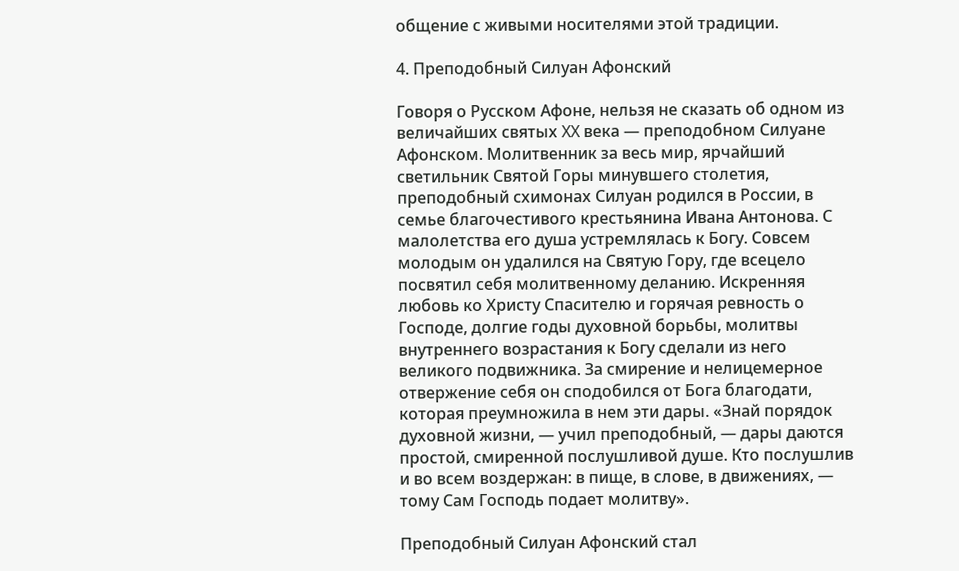общение с живыми носителями этой традиции.

4. Преподобный Силуан Афонский

Говоря о Русском Афоне, нельзя не сказать об одном из величайших святых XX века — преподобном Силуане Афонском. Молитвенник за весь мир, ярчайший светильник Святой Горы минувшего столетия, преподобный схимонах Силуан родился в России, в семье благочестивого крестьянина Ивана Антонова. С малолетства его душа устремлялась к Богу. Совсем молодым он удалился на Святую Гору, где всецело посвятил себя молитвенному деланию. Искренняя любовь ко Христу Спасителю и горячая ревность о Господе, долгие годы духовной борьбы, молитвы внутреннего возрастания к Богу сделали из него великого подвижника. За смирение и нелицемерное отвержение себя он сподобился от Бога благодати, которая преумножила в нем эти дары. «Знай порядок духовной жизни, — учил преподобный, — дары даются простой, смиренной послушливой душе. Кто послушлив и во всем воздержан: в пище, в слове, в движениях, — тому Сам Господь подает молитву».

Преподобный Силуан Афонский стал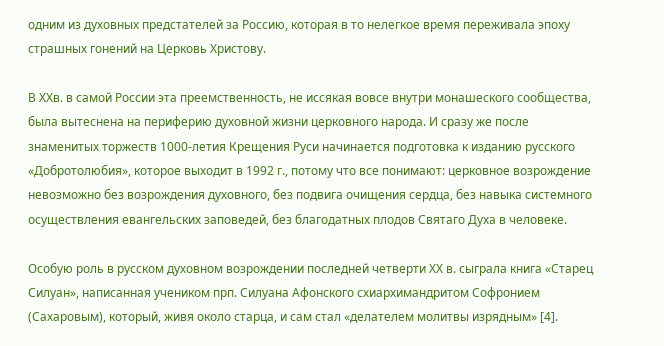одним из духовных предстателей за Россию, которая в то нелегкое время переживала эпоху страшных гонений на Церковь Христову.

В ХХв. в самой России эта преемственность, не иссякая вовсе внутри монашеского сообщества, была вытеснена на периферию духовной жизни церковного народа. И сразу же после знаменитых торжеств 1000-летия Крещения Руси начинается подготовка к изданию русского «Добротолюбия», которое выходит в 1992 г., потому что все понимают: церковное возрождение невозможно без возрождения духовного, без подвига очищения сердца, без навыка системного осуществления евангельских заповедей, без благодатных плодов Святаго Духа в человеке.

Особую роль в русском духовном возрождении последней четверти ХХ в. сыграла книга «Старец Силуан», написанная учеником прп. Силуана Афонского схиархимандритом Софронием (Сахаровым), который, живя около старца, и сам стал «делателем молитвы изрядным» [4].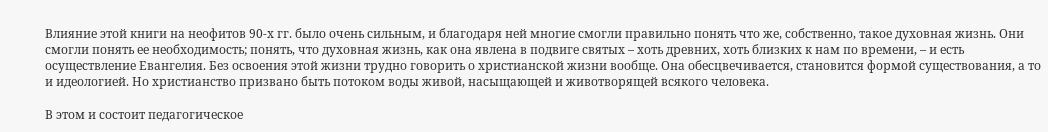Влияние этой книги на неофитов 90-х гг. было очень сильным, и благодаря ней многие смогли правильно понять что же, собственно, такое духовная жизнь. Они смогли понять ее необходимость; понять, что духовная жизнь, как она явлена в подвиге святых – хоть древних, хоть близких к нам по времени, – и есть осуществление Евангелия. Без освоения этой жизни трудно говорить о христианской жизни вообще. Она обесцвечивается, становится формой существования, а то и идеологией. Но христианство призвано быть потоком воды живой, насыщающей и животворящей всякого человека.

В этом и состоит педагогическое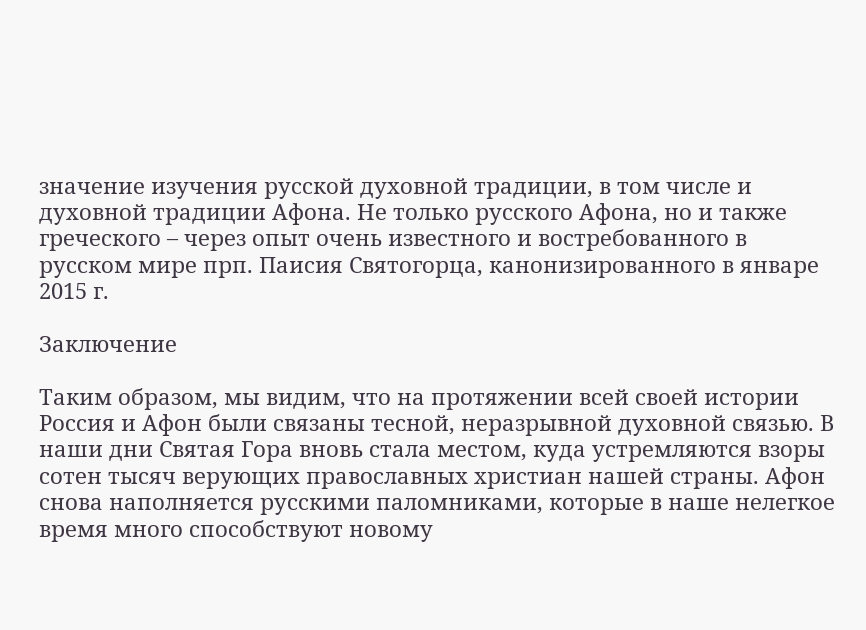значение изучения русской духовной традиции, в том числе и духовной традиции Афона. Не только русского Афона, но и также греческого – через опыт очень известного и востребованного в русском мире прп. Паисия Святогорца, канонизированного в январе 2015 г.

Заключение

Таким образом, мы видим, что на протяжении всей своей истории Россия и Афон были связаны тесной, неразрывной духовной связью. В наши дни Святая Гора вновь стала местом, куда устремляются взоры сотен тысяч верующих православных христиан нашей страны. Афон снова наполняется русскими паломниками, которые в наше нелегкое время много способствуют новому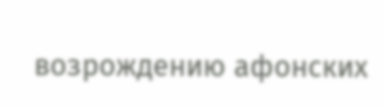возрождению афонских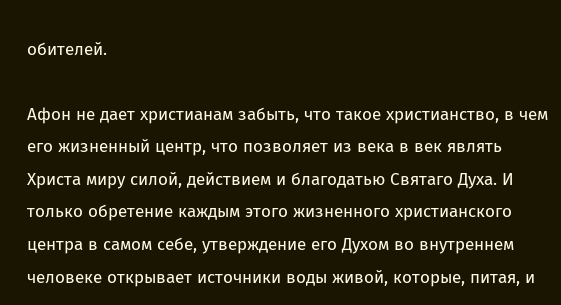обителей.

Афон не дает христианам забыть, что такое христианство, в чем его жизненный центр, что позволяет из века в век являть Христа миру силой, действием и благодатью Святаго Духа. И только обретение каждым этого жизненного христианского центра в самом себе, утверждение его Духом во внутреннем человеке открывает источники воды живой, которые, питая, и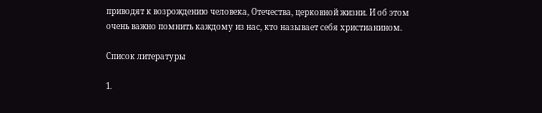приводят к возрождению человека, Отечества, церковной жизни. И об этом очень важно помнить каждому из нас, кто называет себя христианином.

Список литературы

1.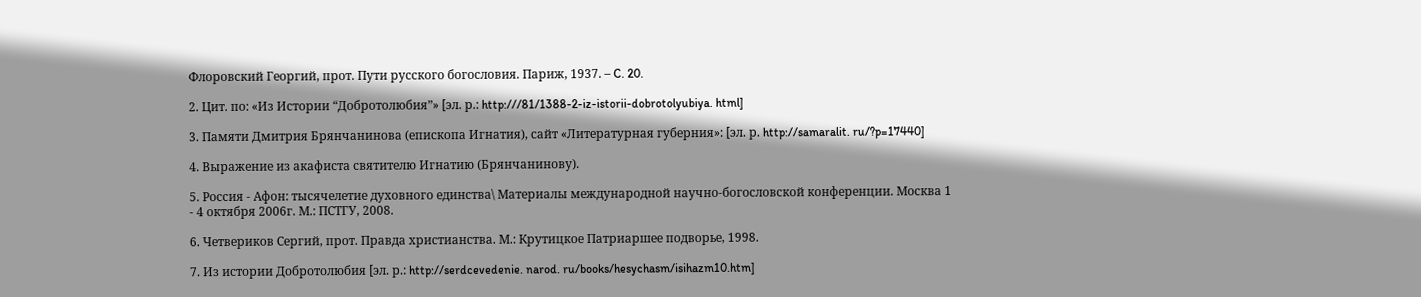Флоровский Георгий, прот. Пути русского богословия. Париж, 1937. – C. 20.

2. Цит. по: «Из Истории “Добротолюбия”» [эл. р.: http:///81/1388-2-iz-istorii-dobrotolyubiya. html]

3. Памяти Дмитрия Брянчанинова (епископа Игнатия), сайт «Литературная губерния»: [эл. р. http://samaralit. ru/?p=17440]

4. Выражение из акафиста святителю Игнатию (Брянчанинову).

5. Россия - Афон: тысячелетие духовного единства\ Материалы международной научно-богословской конференции. Москва 1 - 4 октября 2006г. М.: ПСТГУ, 2008.

6. Четвериков Сергий, прот. Правда христианства. М.: Крутицкое Патриаршее подворье, 1998.

7. Из истории Добротолюбия [эл. р.: http://serdcevedenie. narod. ru/books/hesychasm/isihazm10.htm]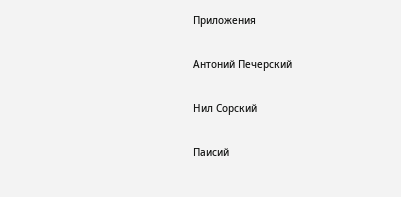Приложения

Антоний Печерский

Нил Сорский

Паисий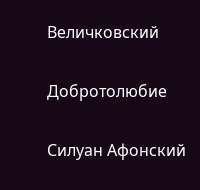Величковский

Добротолюбие

Силуан Афонский